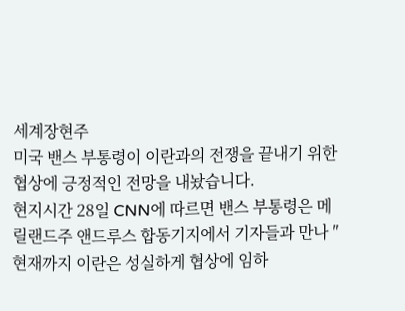세계장현주
미국 밴스 부통령이 이란과의 전쟁을 끝내기 위한 협상에 긍정적인 전망을 내놨습니다.
현지시간 28일 CNN에 따르면 밴스 부통령은 메릴랜드주 앤드루스 합동기지에서 기자들과 만나 ″현재까지 이란은 성실하게 협상에 임하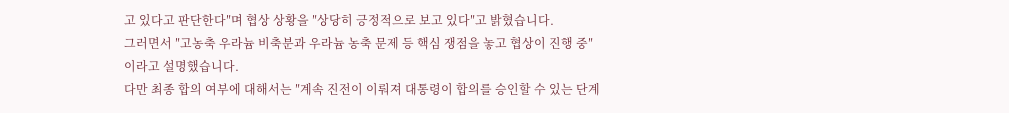고 있다고 판단한다″며 협상 상황을 ″상당히 긍정적으로 보고 있다″고 밝혔습니다.
그러면서 ″고농축 우라늄 비축분과 우라늄 농축 문제 등 핵심 쟁점을 놓고 협상이 진행 중″이라고 설명했습니다.
다만 최종 합의 여부에 대해서는 ″계속 진전이 이뤄져 대통령이 합의를 승인할 수 있는 단계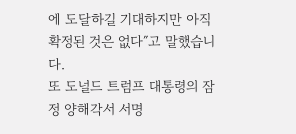에 도달하길 기대하지만 아직 확정된 것은 없다″고 말했습니다.
또 도널드 트럼프 대통령의 잠정 양해각서 서명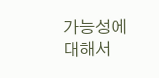가능성에 대해서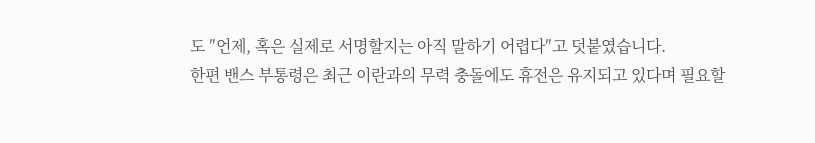도 ″언제, 혹은 실제로 서명할지는 아직 말하기 어렵다″고 덧붙였습니다.
한편 밴스 부통령은 최근 이란과의 무력 충돌에도 휴전은 유지되고 있다며 필요할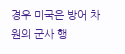경우 미국은 방어 차원의 군사 행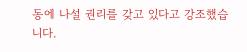동에 나설 권리를 갖고 있다고 강조했습니다.